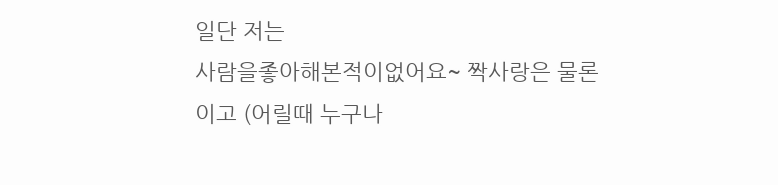일단 저는
사람을좋아해본적이없어요~ 짝사랑은 물론이고 (어릴때 누구나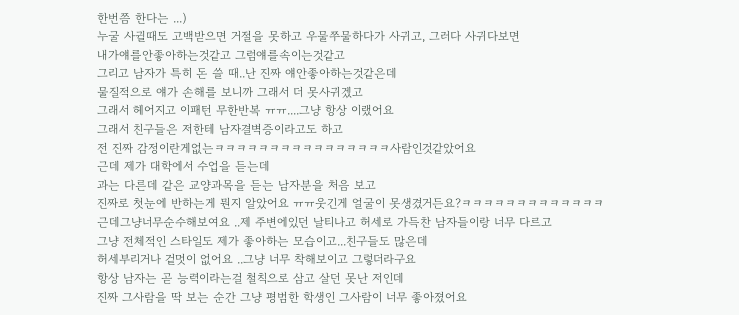한번쯤 한다는 ...)
누굴 사귈때도 고백받으면 거절을 못하고 우물쭈물하다가 사귀고, 그러다 사귀다보면
내가얘를안좋아하는것같고 그럼얘를속이는것같고
그리고 남자가 특히 돈 쓸 때..난 진짜 얘안좋아하는것같은데
물질적으로 얘가 손해를 보니까 그래서 더 못사귀겠고
그래서 헤어지고 이패턴 무한반복 ㅠㅠ....그냥 항상 이랬어요
그래서 친구들은 저한테 남자결벽증이라고도 하고
전 진짜 감정이란게없는ㅋㅋㅋㅋㅋㅋㅋㅋㅋㅋㅋㅋㅋㅋㅋㅋ사람인것같았어요
근데 제가 대학에서 수업을 듣는데
과는 다른데 같은 교양과목을 듣는 남자분을 처음 보고
진짜로 첫눈에 반하는게 뭔지 알았어요 ㅠㅠ웃긴게 얼굴이 못생겼거든요?ㅋㅋㅋㅋㅋㅋㅋㅋㅋㅋㅋㅋㅋ
근데그냥너무순수해보여요 ..제 주변에있던 날티나고 허세로 가득찬 남자들이랑 너무 다르고
그냥 전체적인 스타일도 제가 좋아하는 모습이고...친구들도 많은데
허세부리거나 겉멋이 없어요 ..그냥 너무 착해보이고 그렇더라구요
항상 남자는 곧 능력이라는걸 철칙으로 삼고 살던 못난 저인데
진짜 그사람을 딱 보는 순간 그냥 평범한 학생인 그사람이 너무 좋아졌어요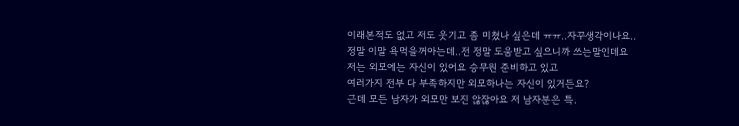이래본적도 없고 저도 웃기고 좀 미쳤나 싶은데 ㅠㅠ..자꾸생각이나요..
정말 이말 욕먹을꺼아는데..전 정말 도움받고 싶으니까 쓰는말인데요
저는 외모에는 자신이 있어요 승무원 준비하고 있고
여러가지 전부 다 부족하지만 외모하나는 자신이 있거든요?
근데 모든 남자가 외모만 보진 않잖아요 저 남자분은 특.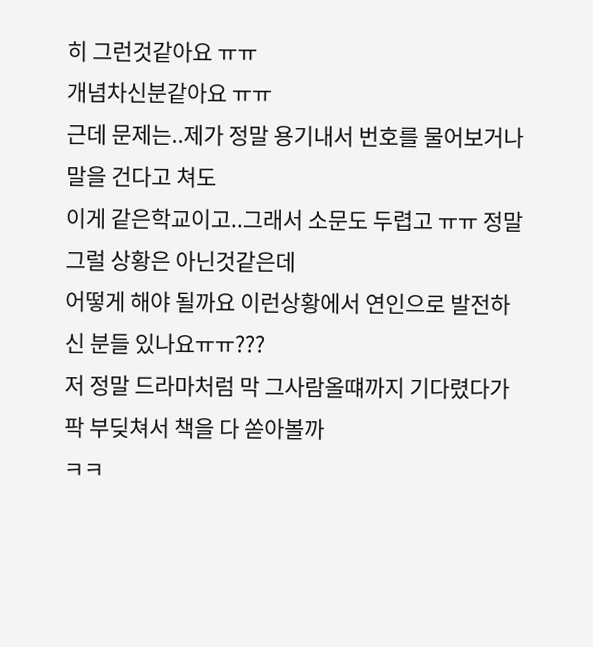히 그런것같아요 ㅠㅠ
개념차신분같아요 ㅠㅠ
근데 문제는..제가 정말 용기내서 번호를 물어보거나 말을 건다고 쳐도
이게 같은학교이고..그래서 소문도 두렵고 ㅠㅠ 정말 그럴 상황은 아닌것같은데
어떻게 해야 될까요 이런상황에서 연인으로 발전하신 분들 있나요ㅠㅠ???
저 정말 드라마처럼 막 그사람올떄까지 기다렸다가 팍 부딪쳐서 책을 다 쏟아볼까
ㅋㅋ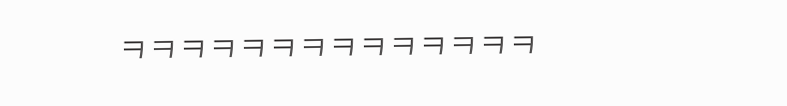ㅋㅋㅋㅋㅋㅋㅋㅋㅋㅋㅋㅋㅋㅋ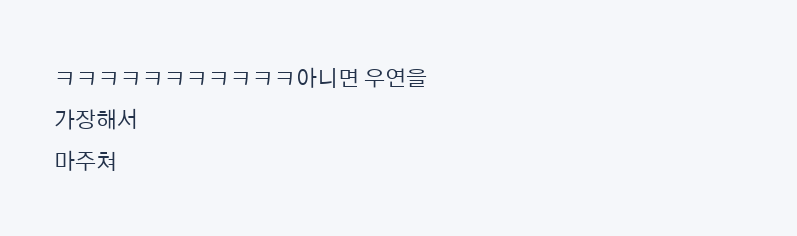ㅋㅋㅋㅋㅋㅋㅋㅋㅋㅋㅋ아니면 우연을 가장해서
마주쳐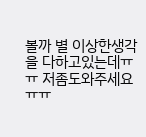볼까 별 이상한생각을 다하고있는데ㅠ ㅠ 저좀도와주세요 ㅠㅠ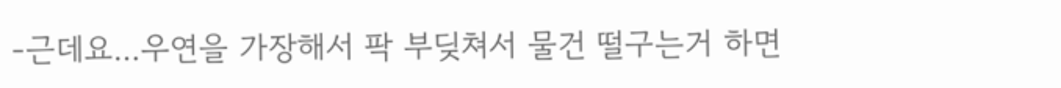-근데요...우연을 가장해서 팍 부딪쳐서 물건 떨구는거 하면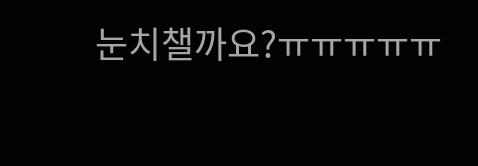눈치챌까요?ㅠㅠㅠㅠㅠ